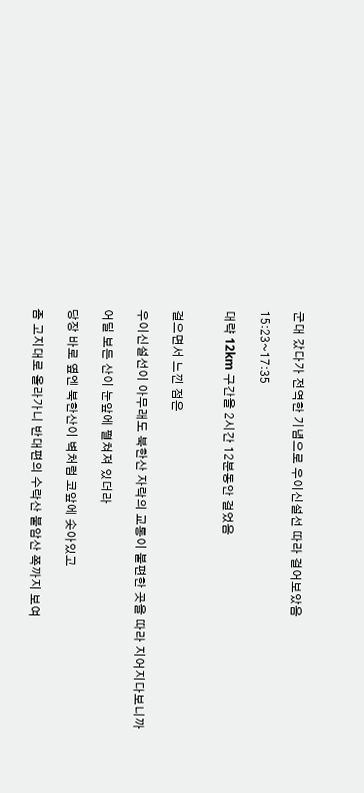군대 갔다가 전역한 기념으로 우이신설선 따라 걸어보았음

15:23~17:35

대략 12km 구간을 2시간 12분동안 걸었음


걸으면서 느낀 점은

우이신설선이 아무래도 북한산 자락의 교통이 불편한 곳을 따라 지어지다보니까

어딜 보든 산이 눈앞에 펼쳐져 있더라

당장 바로 옆엔 북한산이 벽처럼 코앞에 솟아있고

좀 고지대로 올라가니 반대편의 수락산 불암산 쪽까지 보여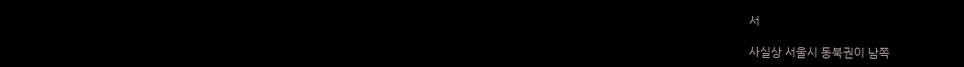서

사실상 서울시 동북권이 남쪽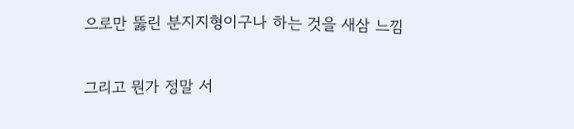으로만 뚫린 분지지형이구나 하는 것을 새삼 느낌

그리고 뭔가 정말 서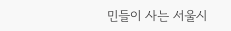민들이 사는 서울시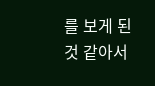를 보게 된 것 같아서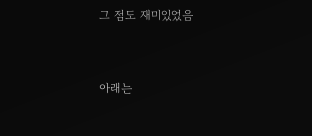그 점도 재미있었음


아래는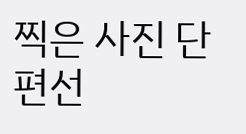찍은 사진 단편선